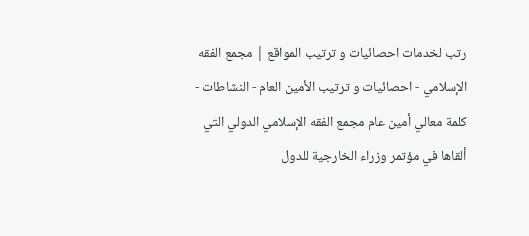رتب لخدمات احصائيات و ترتيب المواقع | مجمع الفقه الإسلامي - احصائيات و ترتيب الأمين العام - النشاطات - كلمة معالي أمين عام مجمع الفقه الإسلامي الدولي التي ألقاها في مؤتمر وزراء الخارجية للدول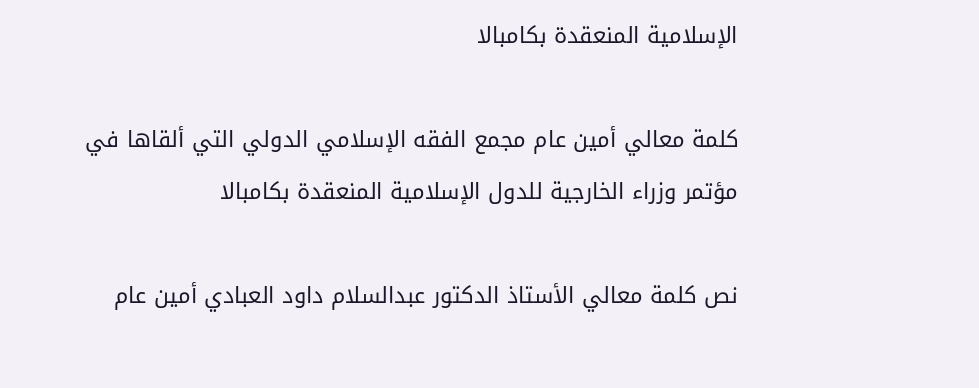الإسلامية المنعقدة بكامبالا

كلمة معالي أمين عام مجمع الفقه الإسلامي الدولي التي ألقاها في مؤتمر وزراء الخارجية للدول الإسلامية المنعقدة بكامبالا

نص كلمة معالي الأستاذ الدكتور عبدالسلام داود العبادي أمين عام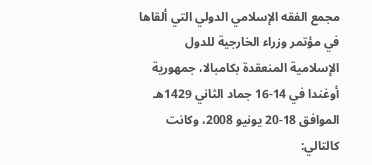مجمع الفقه الإسلامي الدولي التي ألقاها في مؤتمر وزراء الخارجية للدول الإسلامية المنعقدة بكامبالا، جمهورية أوغندا في 14-16 جماد الثاني 1429هـ الموافق 18-20 يونيو 2008، وكانت كالتالي: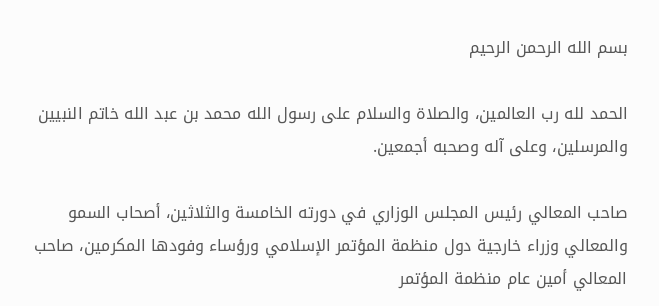بسم الله الرحمن الرحيم

الحمد لله رب العالمين، والصلاة والسلام على رسول الله محمد بن عبد الله خاتم النبيين والمرسلين، وعلى آله وصحبه أجمعين.

صاحب المعالي رئيس المجلس الوزاري في دورته الخامسة والثلاثين، أصحاب السمو والمعالي وزراء خارجية دول منظمة المؤتمر الإسلامي ورؤساء وفودها المكرمين، صاحب المعالي أمين عام منظمة المؤتمر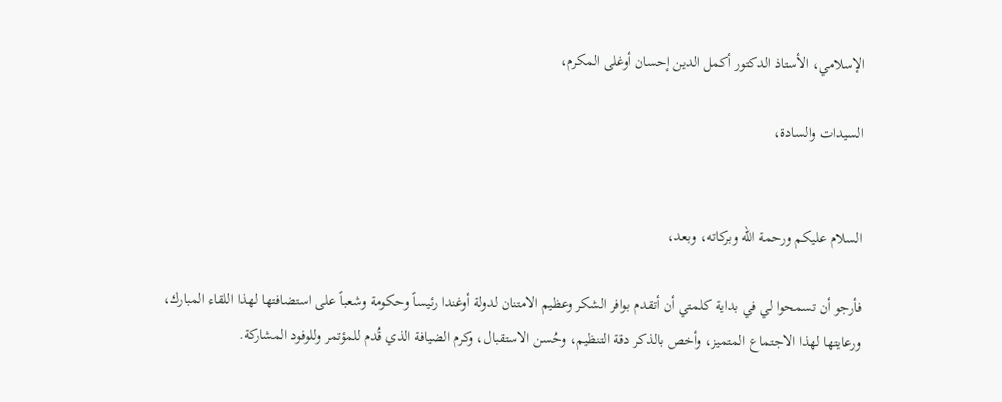الإسلامي، الأستاذ الدكتور أكمل الدين إحسان أوغلى المكرم،

السيدات والسادة،


السلام عليكم ورحمة الله وبركاته، وبعد،

فأرجو أن تسمحوا لي في بداية كلمتي أن أتقدم بوافر الشكر وعظيم الامتنان لدولة أوغندا رئيساً وحكومة وشعباً على استضافتها لهذا اللقاء المبارك، ورعايتها لهذا الاجتماع المتميز، وأخص بالذكر دقة التنظيم، وحُسن الاستقبال، وكرم الضيافة الذي قُدم للمؤتمر وللوفود المشاركة.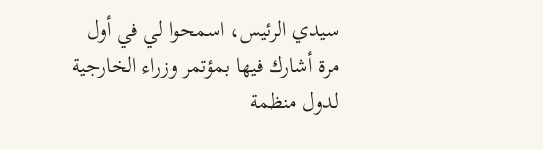سيدي الرئيس، اسمحوا لي في أول مرة أشارك فيها بمؤتمر وزراء الخارجية لدول منظمة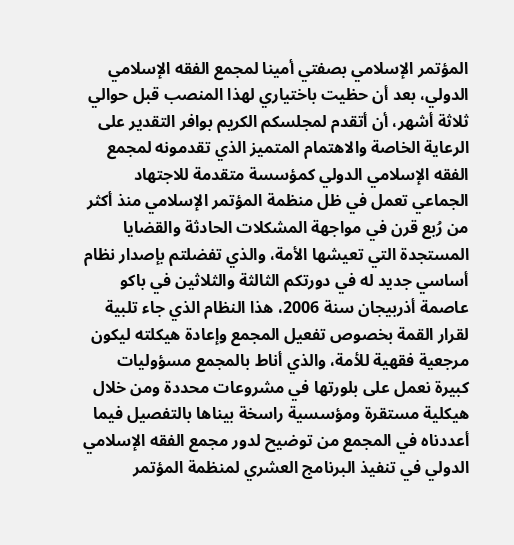المؤتمر الإسلامي بصفتي أمينا لمجمع الفقه الإسلامي الدولي، بعد أن حظيت باختياري لهذا المنصب قبل حوالي ثلاثة أشهر، أن أتقدم لمجلسكم الكريم بوافر التقدير على الرعاية الخاصة والاهتمام المتميز الذي تقدمونه لمجمع الفقه الإسلامي الدولي كمؤسسة متقدمة للاجتهاد الجماعي تعمل في ظل منظمة المؤتمر الإسلامي منذ أكثر من رُبع قرن في مواجهة المشكلات الحادثة والقضايا المستجدة التي تعيشها الأمة، والذي تفضلتم بإصدار نظام أساسي جديد له في دورتكم الثالثة والثلاثين في باكو عاصمة أذربيجان سنة 2006، هذا النظام الذي جاء تلبية لقرار القمة بخصوص تفعيل المجمع وإعادة هيكلته ليكون مرجعية فقهية للأمة، والذي أناط بالمجمع مسؤوليات كبيرة نعمل على بلورتها في مشروعات محددة ومن خلال هيكلية مستقرة ومؤسسية راسخة بيناها بالتفصيل فيما أعددناه في المجمع من توضيح لدور مجمع الفقه الإسلامي الدولي في تنفيذ البرنامج العشري لمنظمة المؤتمر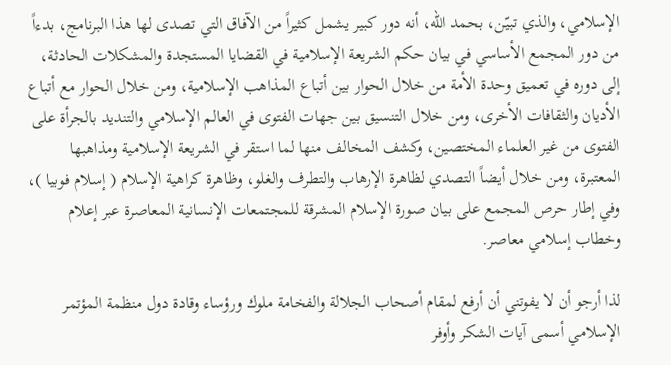الإسلامي، والذي تبيّن، بحمد الله، أنه دور كبير يشمل كثيراً من الآفاق التي تصدى لها هذا البرنامج، بدءاً من دور المجمع الأساسي في بيان حكم الشريعة الإسلامية في القضايا المستجدة والمشكلات الحادثة، إلى دوره في تعميق وحدة الأمة من خلال الحوار بين أتباع المذاهب الإسلامية، ومن خلال الحوار مع أتباع الأديان والثقافات الأخرى، ومن خلال التنسيق بين جهات الفتوى في العالم الإسلامي والتنديد بالجرأة على الفتوى من غير العلماء المختصين، وكشف المخالف منها لما استقر في الشريعة الإسلامية ومذاهبها المعتبرة، ومن خلال أيضاً التصدي لظاهرة الإرهاب والتطرف والغلو، وظاهرة كراهية الإسلام ( إسلام فوبيا )، وفي إطار حرص المجمع على بيان صورة الإسلام المشرقة للمجتمعات الإنسانية المعاصرة عبر إعلام وخطاب إسلامي معاصر.

لذا أرجو أن لا يفوتني أن أرفع لمقام أصحاب الجلالة والفخامة ملوك ورؤساء وقادة دول منظمة المؤتمر الإسلامي أسمى آيات الشكر وأوفر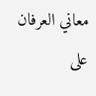معاني العرفان على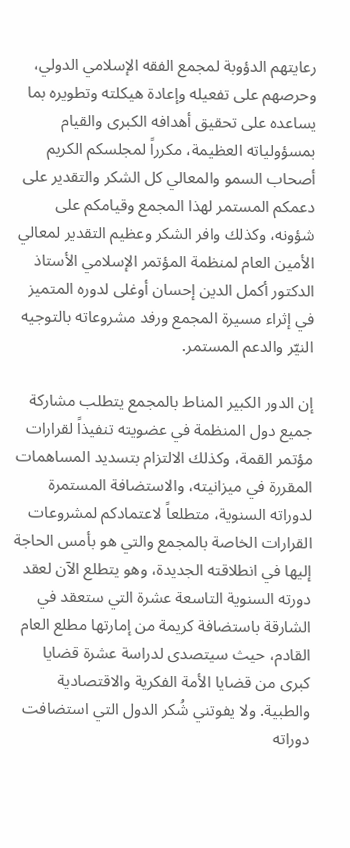رعايتهم الدؤوبة لمجمع الفقه الإسلامي الدولي، وحرصهم على تفعيله وإعادة هيكلته وتطويره بما يساعده على تحقيق أهدافه الكبرى والقيام بمسؤولياته العظيمة، مكرراً لمجلسكم الكريم أصحاب السمو والمعالي كل الشكر والتقدير على دعمكم المستمر لهذا المجمع وقيامكم على شؤونه، وكذلك وافر الشكر وعظيم التقدير لمعالي الأمين العام لمنظمة المؤتمر الإسلامي الأستاذ الدكتور أكمل الدين إحسان أوغلى لدوره المتميز في إثراء مسيرة المجمع ورفد مشروعاته بالتوجيه النيّر والدعم المستمر.

إن الدور الكبير المناط بالمجمع يتطلب مشاركة جميع دول المنظمة في عضويته تنفيذاً لقرارات مؤتمر القمة، وكذلك الالتزام بتسديد المساهمات المقررة في ميزانيته، والاستضافة المستمرة لدوراته السنوية، متطلعاً لاعتمادكم لمشروعات القرارات الخاصة بالمجمع والتي هو بأمس الحاجة إليها في انطلاقته الجديدة، وهو يتطلع الآن لعقد دورته السنوية التاسعة عشرة التي ستعقد في الشارقة باستضافة كريمة من إمارتها مطلع العام القادم، حيث سيتصدى لدراسة عشرة قضايا كبرى من قضايا الأمة الفكرية والاقتصادية والطبية. ولا يفوتني شُكر الدول التي استضافت دوراته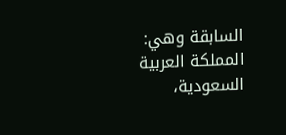السابقة وهي: المملكة العربية السعودية،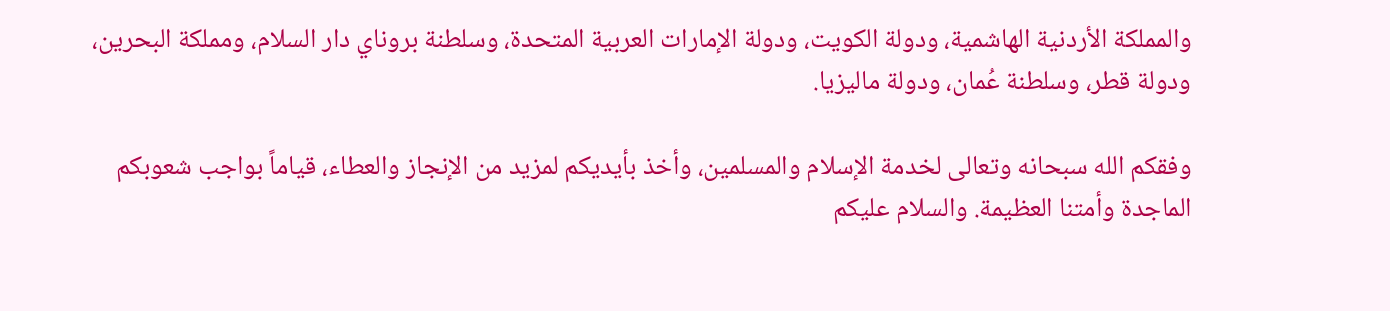والمملكة الأردنية الهاشمية، ودولة الكويت، ودولة الإمارات العربية المتحدة، وسلطنة بروناي دار السلام، ومملكة البحرين، ودولة قطر، وسلطنة عُمان، ودولة ماليزيا.

وفقكم الله سبحانه وتعالى لخدمة الإسلام والمسلمين، وأخذ بأيديكم لمزيد من الإنجاز والعطاء، قياماً بواجب شعوبكم الماجدة وأمتنا العظيمة. والسلام عليكم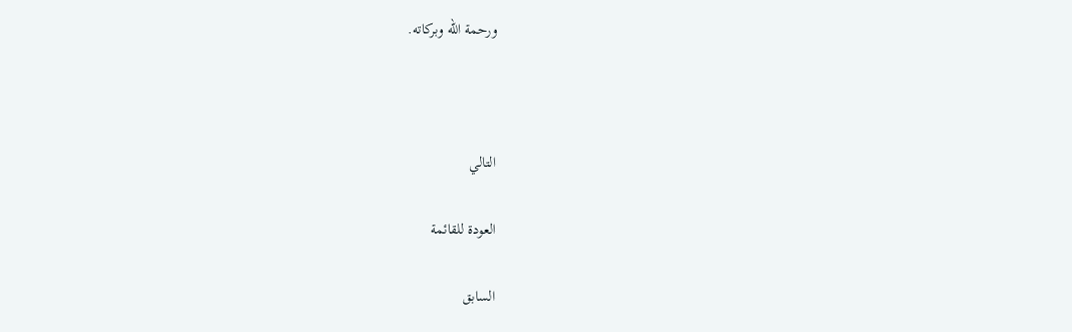ورحمة الله وبركاته.



التالي

العودة للقائمة

السابق